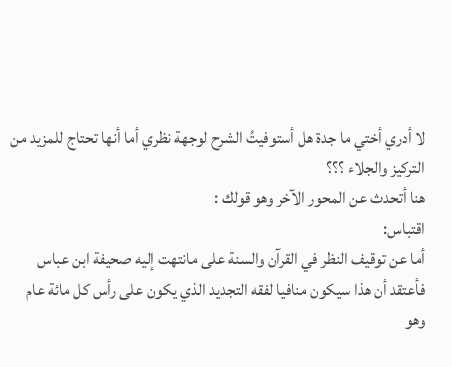لا أدري أختي ما جدة هل أستوفيتُ الشرح لوجهة نظري أما أنها تحتاج للمزيد من التركيز والجلاء ؟؟؟
هنا أتحدث عن المحور الآخر وهو قولك :
اقتباس:
أما عن توقيف النظر في القرآن والسنة على مانتهت إليه صحيفة ابن عباس
فأعتقد أن هذا سيكون منافيا لفقه التجديد الذي يكون على رأس كل مائة عام
وهو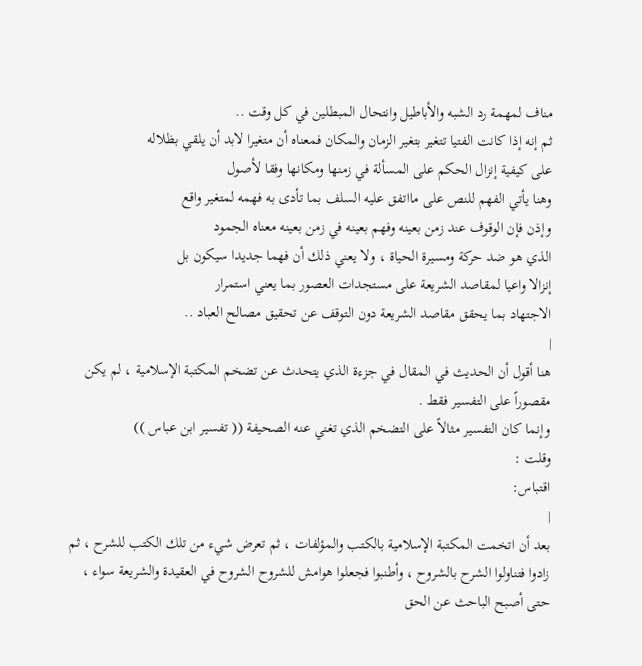مناف لمهمة رد الشبه والأباطيل وانتحال المبطلين في كل وقت ..
ثم إنه إذا كانت الفتيا تتغير بتغير الزمان والمكان فمعناه أن متغيرا لابد أن يلقي بظلاله
على كيفية إنزال الحكم على المسألة في زمنها ومكانها وفقا لأصول
وهنا يأتي الفهم للنص على مااتفق عليه السلف بما تأدى به فهمه لمتغير واقع
وإذن فإن الوقوف عند زمن بعينه وفهم بعينه في زمن بعينه معناه الجمود
الذي هو ضد حركة ومسيرة الحياة ، ولا يعني ذلك أن فهما جديدا سيكون بل
إنزالا واعيا لمقاصد الشريعة على مستجدات العصور بما يعني استمرار
الاجتهاد بما يحقق مقاصد الشريعة دون التوقف عن تحقيق مصالح العباد ..
|
هنا أقول أن الحديث في المقال في جزءة الذي يتحدث عن تضخم المكتبة الإسلامية ، لم يكن مقصوراً على التفسير فقط .
وإنما كان التفسير مثالاً على التضخم الذي تغني عنه الصحيفة (( تفسير ابن عباس ))
وقلت :
اقتباس:
|
بعد أن اتخمت المكتبة الإسلامية بالكتب والمؤلفات ، ثم تعرض شيء من تلك الكتب للشرح ، ثم زادوا فتناولوا الشرح بالشروح ، وأطنبوا فجعلوا هوامش للشروح الشروح في العقيدة والشريعة سواء ، حتى أصبح الباحث عن الحق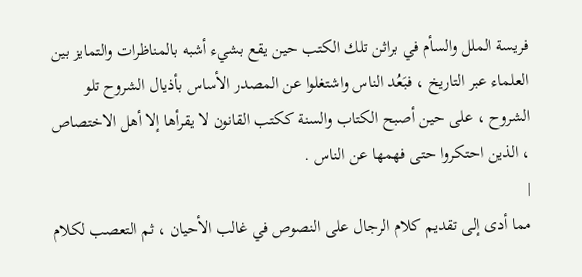فريسة الملل والسأم في براثن تلك الكتب حين يقع بشيء أشبه بالمناظرات والتمايز بين العلماء عبر التاريخ ، فبَعُد الناس واشتغلوا عن المصدر الأساس بأذيال الشروح تلو الشروح ، على حين أصبح الكتاب والسنة ككتب القانون لا يقرأها إلا أهل الاختصاص ، الذين احتكروا حتى فهمها عن الناس .
|
مما أدى إلى تقديم كلام الرجال على النصوص في غالب الأحيان ، ثم التعصب لكلام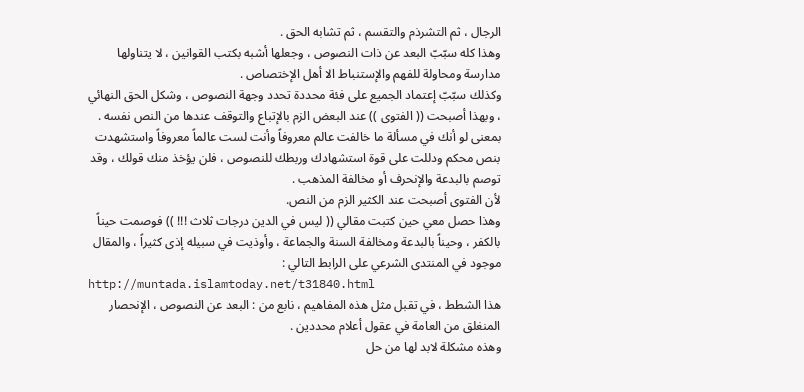الرجال ، ثم التشرذم والتقسم ، ثم تشابه الحق .
وهذا كله سبّبّ البعد عن ذات النصوص ، وجعلها أشبه بكتب القوانين ، لا يتناولها مدارسة ومحاولة للفهم والإستنباط الا أهل الإختصاص .
وكذلك سبّبّ إعتماد الجميع على فئة محددة تحدد وجهة النصوص ، وشكل الحق النهائي ، وبهذا أصبحت (( الفتوى )) عند البعض الزم بالإتباع والتوقف عندها من النص نفسه .
بمعنى لو أنك في مسألة ما خالفت عالم معروفاً وأنت لست عالماً معروفاً واستشهدت بنص محكم ودللت على قوة استشهادك وربطك للنصوص ، فلن يؤخذ منك قولك ، وقد توصم بالبدعة والإنحرف أو مخالفة المذهب .
لأن الفتوى أصبحت عند الكثير الزم من النص.
وهذا حصل معي حين كتبت مقالي (( ليس في الدين درجات ثلاث !!! )) فوصمت حيناً بالكفر ، وحيناً بالبدعة ومخالفة السنة والجماعة ، وأوذيت في سبيله إذى كثيراً ، والمقال موجود في المنتدى الشرعي على الرابط التالي :
http://muntada.islamtoday.net/t31840.html
هذا الشطط ، في تقبل مثل هذه المفاهيم ، نابع من : البعد عن النصوص ، الإنحصار المنغلق من العامة في عقول أعلام محددين .
وهذه مشكلة لابد لها من حل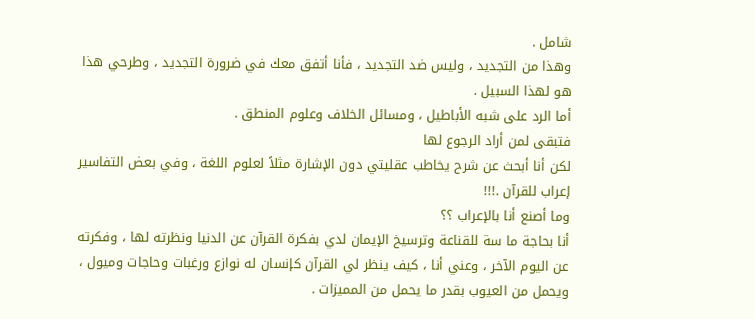شامل .
وهذا من التجديد ، وليس ضد التجديد ، فأنا أتفق معك في ضرورة التجديد ، وطرحي هذا هو لهذا السبيل .
أما الرد على شبه الأباطيل ، ومسائل الخلاف وعلوم المنطق .
فتبقى لمن أراد الرجوع لها
لكن أنا أبحث عن شرح يخاطب عقليتي دون الإشارة مثلاً لعلوم اللغة ، وفي بعض التفاسير إعراب للقرآن .!!!
وما أصنع أنا بالإعراب ؟؟
أنا بحاجة ما سة للقناعة وترسيخ الإيمان لدي بفكرة القرآن عن الدنيا ونظرته لها ، وفكرته عن اليوم الآخر ، وعني أنا ، كيف ينظر لي القرآن كإنسان له نوازع ورغبات وحاجات وميول ، ويحمل من العيوب بقدر ما يحمل من المميزات .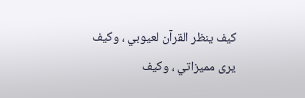كيف ينظر القرآن لعيوبي ، وكيف يرى مميزاتي ، وكيف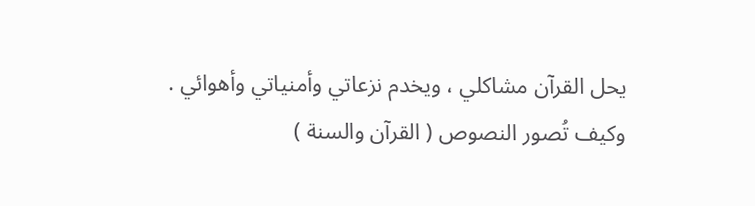يحل القرآن مشاكلي ، ويخدم نزعاتي وأمنياتي وأهوائي .
وكيف تُصور النصوص ( القرآن والسنة )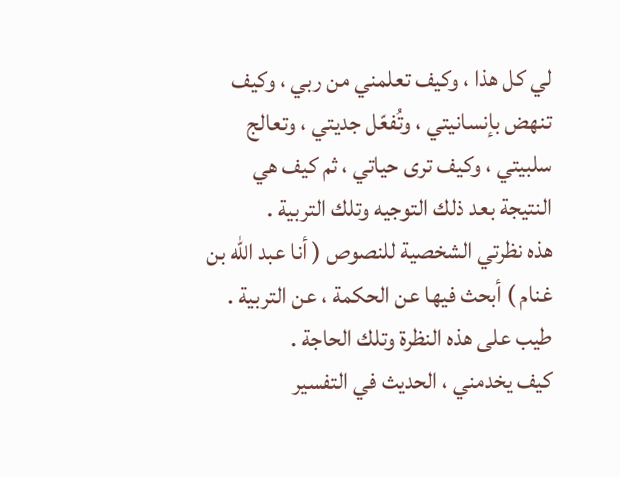لي كل هذا ، وكيف تعلمني من ربي ، وكيف تنهض بإنسانيتي ، وتُفعّل جديتي ، وتعالج سلبيتي ، وكيف ترى حياتي ، ثم كيف هي النتيجة بعد ذلك التوجيه وتلك التربية .
هذه نظرتي الشخصية للنصوص ( أنا عبد الله بن غنام ) أبحث فيها عن الحكمة ، عن التربية .
طيب على هذه النظرة وتلك الحاجة .
كيف يخدمني ، الحديث في التفسير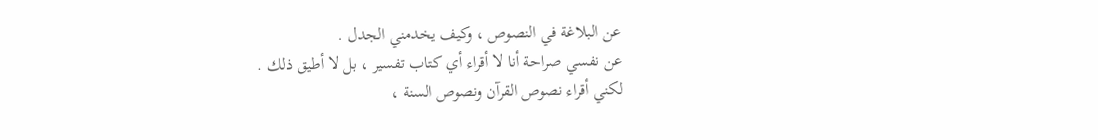عن البلاغة في النصوص ، وكيف يخدمني الجدل .
عن نفسي صراحة أنا لا أقراء أي كتاب تفسير ، بل لا أطيق ذلك .
لكني أقراء نصوص القرآن ونصوص السنة ،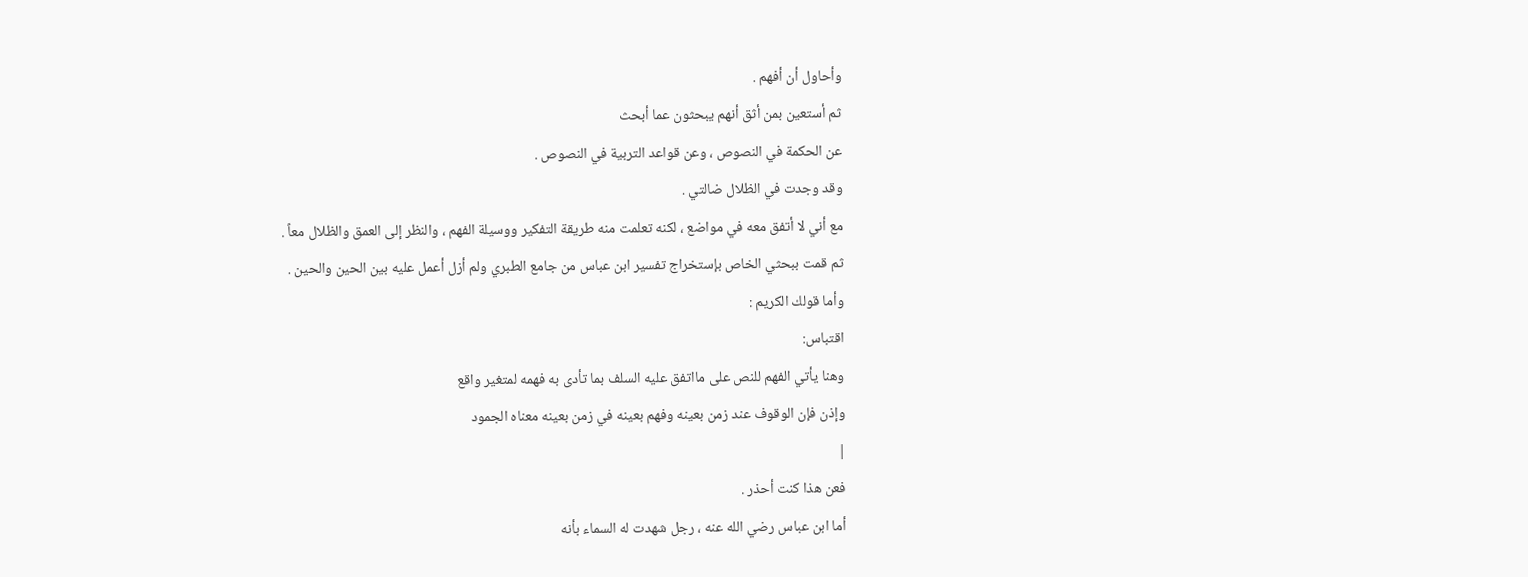وأحاول أن أفهم .
ثم أستعين بمن أثق أنهم يبحثون عما أبحث
عن الحكمة في النصوص ، وعن قواعد التربية في النصوص .
وقد وجدت في الظلال ضالتي .
مع أني لا أتفق معه في مواضع ، لكنه تعلمت منه طريقة التفكير ووسيلة الفهم ، والنظر إلى العمق والظلال معاً .
ثم قمت ببحثي الخاص بإستخراج تفسير ابن عباس من جامع الطبري ولم أزل أعمل عليه بين الحين والحين .
وأما قولك الكريم :
اقتباس:
وهنا يأتي الفهم للنص على مااتفق عليه السلف بما تأدى به فهمه لمتغير واقع
وإذن فإن الوقوف عند زمن بعينه وفهم بعينه في زمن بعينه معناه الجمود
|
فعن هذا كنت أحذر .
أما ابن عباس رضي الله عنه ، رجل شهدت له السماء بأنه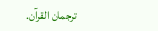ترجمان القرآن.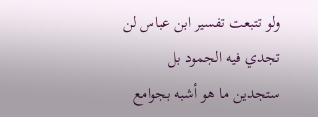ولو تتبعت تفسير ابن عباس لن تجدي فيه الجمود بل ستجدين ما هو أشبه بجوامع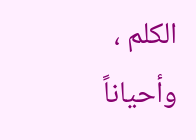الكلم ، وأحياناً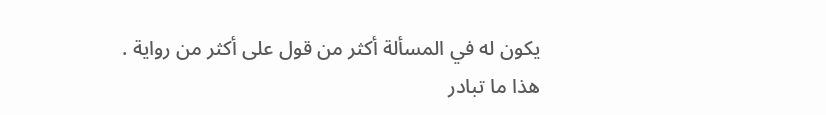يكون له في المسألة أكثر من قول على أكثر من رواية .
هذا ما تبادر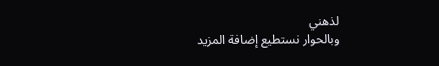لذهني
وبالحوار نستطيع إضافة المزيد